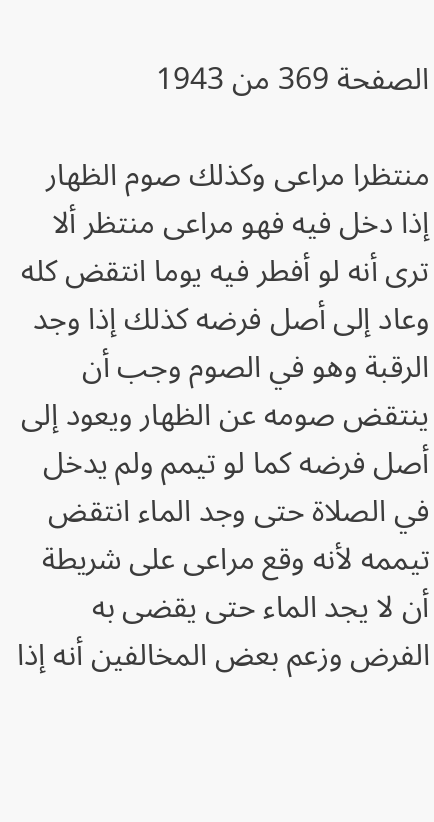الصفحة 369 من 1943

منتظرا مراعى وكذلك صوم الظهار إذا دخل فيه فهو مراعى منتظر ألا ترى أنه لو أفطر فيه يوما انتقض كله وعاد إلى أصل فرضه كذلك إذا وجد الرقبة وهو في الصوم وجب أن ينتقض صومه عن الظهار ويعود إلى أصل فرضه كما لو تيمم ولم يدخل في الصلاة حتى وجد الماء انتقض تيممه لأنه وقع مراعى على شريطة أن لا يجد الماء حتى يقضى به الفرض وزعم بعض المخالفين أنه إذا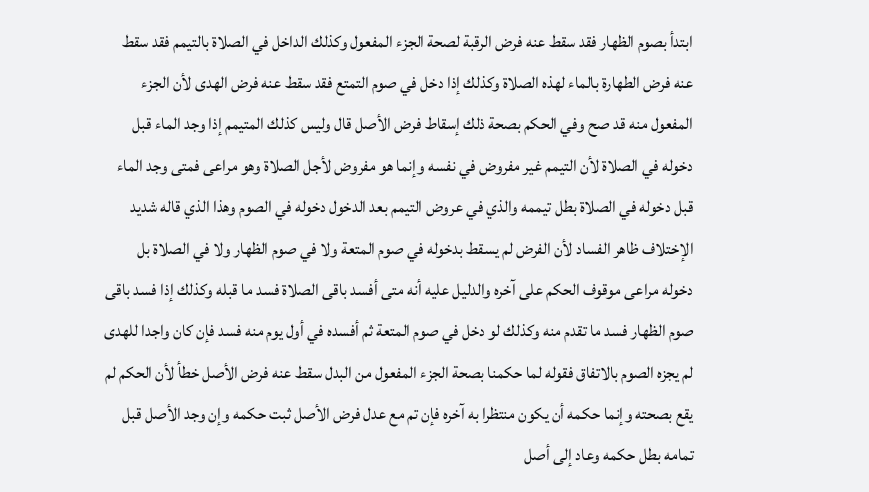ابتدأ بصوم الظهار فقد سقط عنه فرض الرقبة لصحة الجزء المفعول وكذلك الداخل في الصلاة بالتيمم فقد سقط عنه فرض الطهارة بالماء لهذه الصلاة وكذلك إذا دخل في صوم التمتع فقد سقط عنه فرض الهدى لأن الجزء المفعول منه قد صح وفي الحكم بصحة ذلك إسقاط فرض الأصل قال وليس كذلك المتيمم إذا وجد الماء قبل دخوله في الصلاة لأن التيمم غير مفروض في نفسه وإنما هو مفروض لأجل الصلاة وهو مراعى فمتى وجد الماء قبل دخوله في الصلاة بطل تيممه والذي في عروض التيمم بعد الدخول دخوله في الصوم وهذا الذي قاله شديد الإختلاف ظاهر الفساد لأن الفرض لم يسقط بدخوله في صوم المتعة ولا في صوم الظهار ولا في الصلاة بل دخوله مراعى موقوف الحكم على آخره والدليل عليه أنه متى أفسد باقى الصلاة فسد ما قبله وكذلك إذا فسد باقى صوم الظهار فسد ما تقدم منه وكذلك لو دخل في صوم المتعة ثم أفسده في أول يوم منه فسد فإن كان واجدا للهدى لم يجزه الصوم بالاتفاق فقوله لما حكمنا بصحة الجزء المفعول من البدل سقط عنه فرض الأصل خطأ لأن الحكم لم يقع بصحته وإنما حكمه أن يكون منتظرا به آخره فإن تم مع عدل فرض الأصل ثبت حكمه وإن وجد الأصل قبل تمامه بطل حكمه وعاد إلى أصل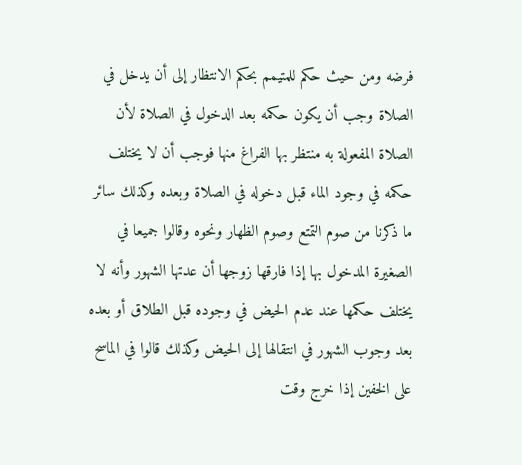فرضه ومن حيث حكم للمتيمم بحكم الانتظار إلى أن يدخل في الصلاة وجب أن يكون حكمه بعد الدخول في الصلاة لأن الصلاة المفعولة به منتظر بها الفراغ منها فوجب أن لا يختلف حكمه في وجود الماء قبل دخوله في الصلاة وبعده وكذلك سائر ما ذكرنا من صوم التمتع وصوم الظهار ونحوه وقالوا جميعا في الصغيرة المدخول بها إذا فارقها زوجها أن عدتها الشهور وأنه لا يختلف حكمها عند عدم الحيض في وجوده قبل الطلاق أو بعده بعد وجوب الشهور في انتقالها إلى الحيض وكذلك قالوا في الماسح على الخفين إذا خرج وقت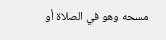مسحه وهو في الصلاة أو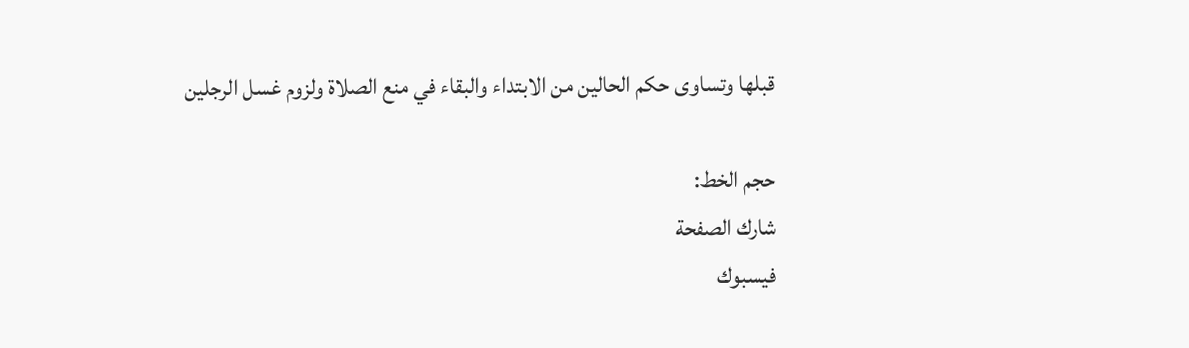قبلها وتساوى حكم الحالين من الابتداء والبقاء في منع الصلاة ولزوم غسل الرجلين

حجم الخط:
شارك الصفحة
فيسبوك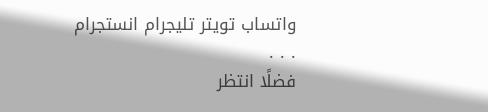واتساب تويتر تليجرام انستجرام
. . .
فضلًا انتظر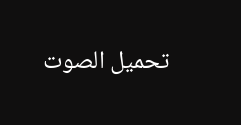تحميل الصوت